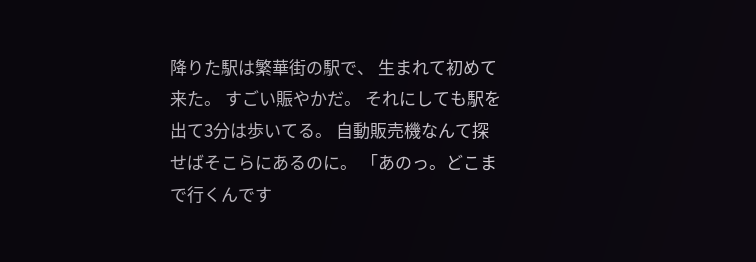降りた駅は繁華街の駅で、 生まれて初めて来た。 すごい賑やかだ。 それにしても駅を出て3分は歩いてる。 自動販売機なんて探せばそこらにあるのに。 「あのっ。どこまで行くんです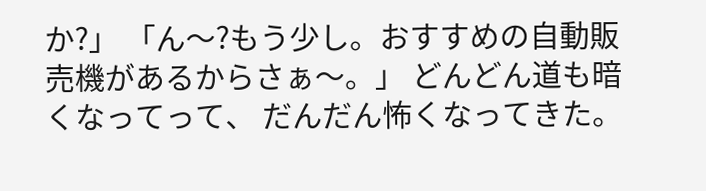か?」 「ん〜?もう少し。おすすめの自動販売機があるからさぁ〜。」 どんどん道も暗くなってって、 だんだん怖くなってきた。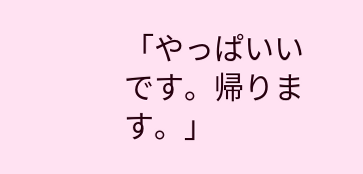「やっぱいいです。帰ります。」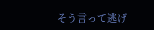そう言って逃げ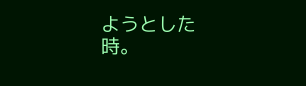ようとした時。